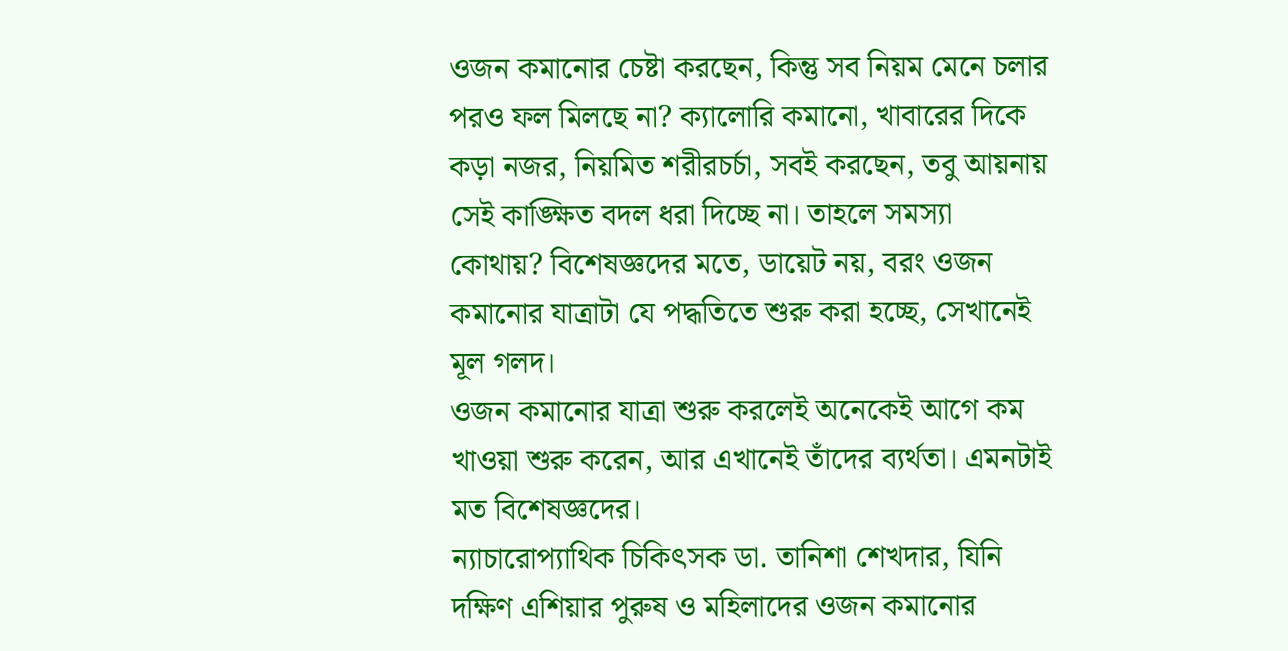ওজন কমানোর চেষ্টা করছেন, কিন্তু সব নিয়ম মেনে চলার পরও ফল মিলছে না? ক্যালোরি কমানো, খাবারের দিকে কড়া নজর, নিয়মিত শরীরচর্চা, সবই করছেন, তবু আয়নায় সেই কাঙ্ক্ষিত বদল ধরা দিচ্ছে না। তাহলে সমস্যা কোথায়? বিশেষজ্ঞদের মতে, ডায়েট নয়, বরং ওজন কমানোর যাত্রাটা যে পদ্ধতিতে শুরু করা হচ্ছে, সেখানেই মূল গলদ।
ওজন কমানোর যাত্রা শুরু করলেই অনেকেই আগে কম খাওয়া শুরু করেন, আর এখানেই তাঁদের ব্যর্থতা। এমনটাই মত বিশেষজ্ঞদের।
ন্যাচারোপ্যাথিক চিকিৎসক ডা. তানিশা শেখদার, যিনি দক্ষিণ এশিয়ার পুরুষ ও মহিলাদের ওজন কমানোর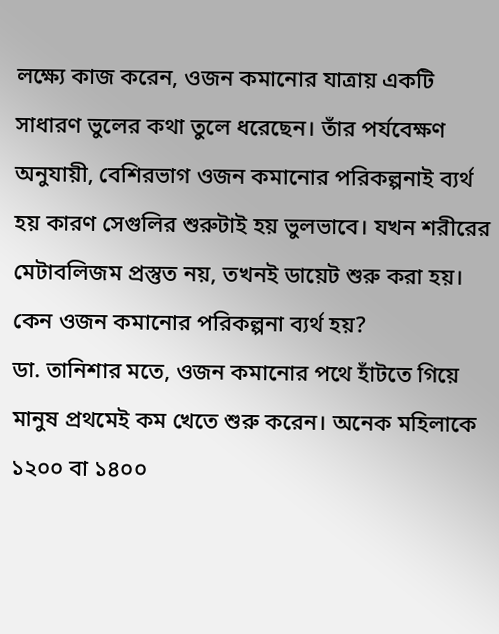লক্ষ্যে কাজ করেন, ওজন কমানোর যাত্রায় একটি সাধারণ ভুলের কথা তুলে ধরেছেন। তাঁর পর্যবেক্ষণ অনুযায়ী, বেশিরভাগ ওজন কমানোর পরিকল্পনাই ব্যর্থ হয় কারণ সেগুলির শুরুটাই হয় ভুলভাবে। যখন শরীরের মেটাবলিজম প্রস্তুত নয়, তখনই ডায়েট শুরু করা হয়।
কেন ওজন কমানোর পরিকল্পনা ব্যর্থ হয়?
ডা. তানিশার মতে, ওজন কমানোর পথে হাঁটতে গিয়ে মানুষ প্রথমেই কম খেতে শুরু করেন। অনেক মহিলাকে ১২০০ বা ১৪০০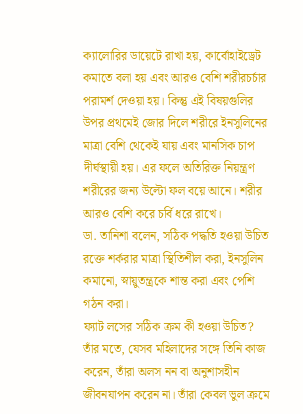ক্যালোরির ডায়েটে রাখা হয়, কার্বোহাইড্রেট কমাতে বলা হয় এবং আরও বেশি শরীরচর্চার পরামর্শ দেওয়া হয়। কিন্তু এই বিষয়গুলির উপর প্রথমেই জোর দিলে শরীরে ইনসুলিনের মাত্রা বেশি থেকেই যায় এবং মানসিক চাপ দীর্ঘস্থায়ী হয়। এর ফলে অতিরিক্ত নিয়ন্ত্রণ শরীরের জন্য উল্টো ফল বয়ে আনে। শরীর আরও বেশি করে চর্বি ধরে রাখে।
ডা. তানিশা বলেন, সঠিক পদ্ধতি হওয়া উচিত রক্তে শর্করার মাত্রা স্থিতিশীল করা, ইনসুলিন কমানো, স্নায়ুতন্ত্রকে শান্ত করা এবং পেশি গঠন করা।
ফ্যাট লসের সঠিক ক্রম কী হওয়া উচিত?
তাঁর মতে, যেসব মহিলাদের সঙ্গে তিনি কাজ করেন, তাঁরা অলস নন বা অনুশাসহীন জীবনযাপন করেন না। তাঁরা কেবল ভুল ক্রমে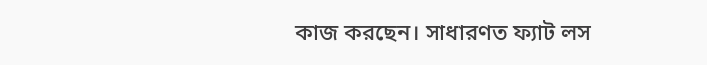কাজ করছেন। সাধারণত ফ্যাট লস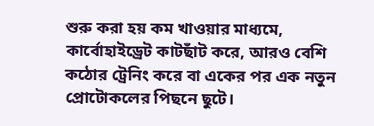শুরু করা হয় কম খাওয়ার মাধ্যমে, কার্বোহাইড্রেট কাটছাঁট করে, আরও বেশি কঠোর ট্রেনিং করে বা একের পর এক নতুন প্রোটোকলের পিছনে ছুটে।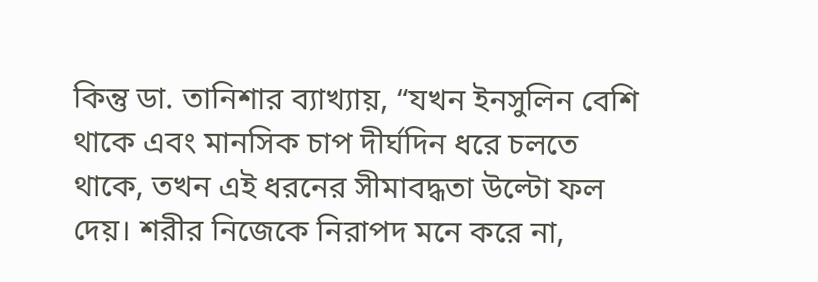কিন্তু ডা. তানিশার ব্যাখ্যায়, “যখন ইনসুলিন বেশি থাকে এবং মানসিক চাপ দীর্ঘদিন ধরে চলতে থাকে, তখন এই ধরনের সীমাবদ্ধতা উল্টো ফল দেয়। শরীর নিজেকে নিরাপদ মনে করে না,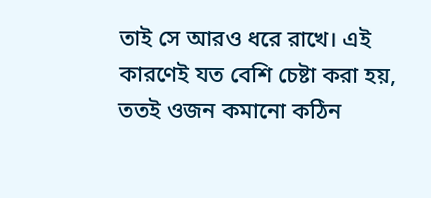তাই সে আরও ধরে রাখে। এই কারণেই যত বেশি চেষ্টা করা হয়, ততই ওজন কমানো কঠিন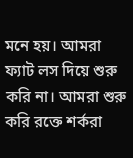মনে হয়। আমরা ফ্যাট লস দিয়ে শুরু করি না। আমরা শুরু করি রক্তে শর্করা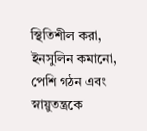স্থিতিশীল করা, ইনসুলিন কমানো, পেশি গঠন এবং স্নায়ুতন্ত্রকে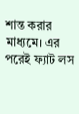শান্ত করার মাধ্যমে। এর পরেই ফ্যাট লস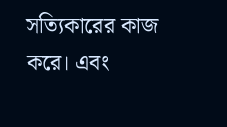সত্যিকারের কাজ করে। এবং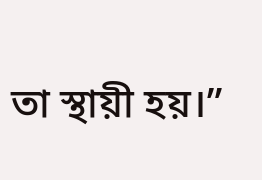তা স্থায়ী হয়।”